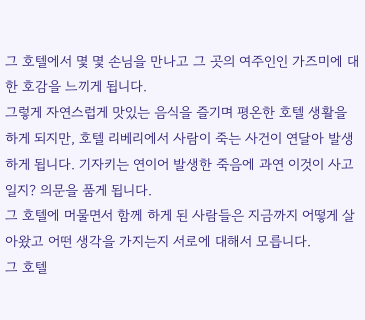그 호텔에서 몇 몇 손님을 만나고 그 곳의 여주인인 가즈미에 대한 호감을 느끼게 됩니다.
그렇게 자연스럽게 맛있는 음식을 즐기며 평온한 호텔 생활을 하게 되지만, 호텔 리베리에서 사람이 죽는 사건이 연달아 발생하게 됩니다. 기자키는 연이어 발생한 죽음에 과연 이것이 사고일지? 의문을 품게 됩니다.
그 호텔에 머물면서 함께 하게 된 사람들은 지금까지 어떻게 살아왔고 어떤 생각을 가지는지 서로에 대해서 모릅니다.
그 호텔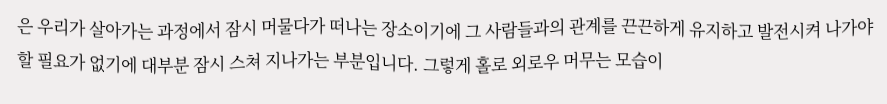은 우리가 살아가는 과정에서 잠시 머물다가 떠나는 장소이기에 그 사람들과의 관계를 끈끈하게 유지하고 발전시켜 나가야 할 필요가 없기에 대부분 잠시 스쳐 지나가는 부분입니다. 그렇게 홀로 외로우 머무는 모습이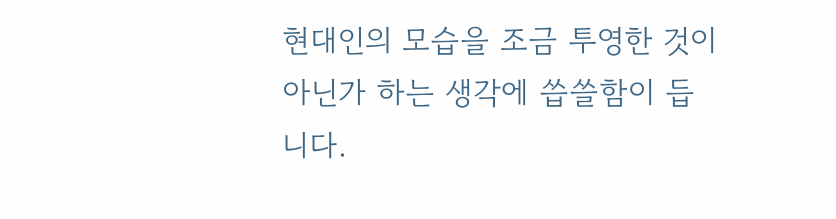현대인의 모습을 조금 투영한 것이 아닌가 하는 생각에 씁쓸함이 듭니다.